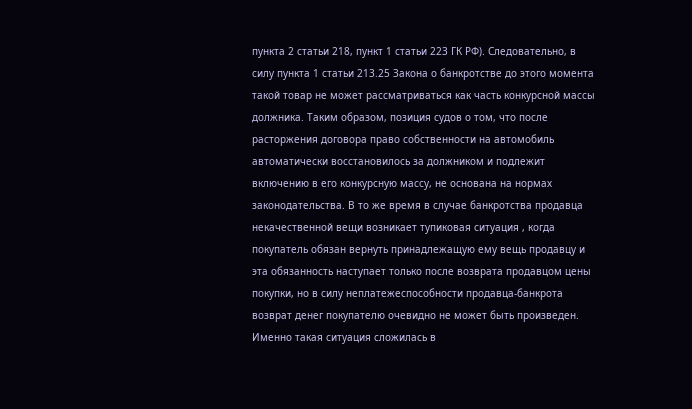пункта 2 статьи 218, пункт 1 статьи 223 ГК РФ). Следовательно, в силу пункта 1 статьи 213.25 Закона о банкротстве до этого момента такой товар не может рассматриваться как часть конкурсной массы должника. Таким образом, позиция судов о том, что после расторжения договора право собственности на автомобиль автоматически восстановилось за должником и подлежит включению в его конкурсную массу, не основана на нормах законодательства. В то же время в случае банкротства продавца некачественной вещи возникает тупиковая ситуация , когда покупатель обязан вернуть принадлежащую ему вещь продавцу и эта обязанность наступает только после возврата продавцом цены покупки, но в силу неплатежеспособности продавца-банкрота возврат денег покупателю очевидно не может быть произведен. Именно такая ситуация сложилась в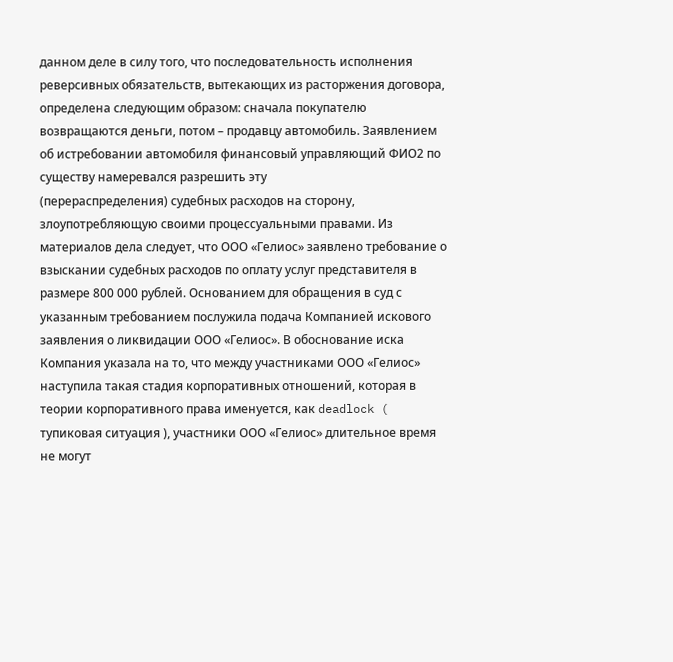данном деле в силу того, что последовательность исполнения реверсивных обязательств, вытекающих из расторжения договора, определена следующим образом: сначала покупателю возвращаются деньги, потом – продавцу автомобиль. Заявлением об истребовании автомобиля финансовый управляющий ФИО2 по существу намеревался разрешить эту
(перераспределения) судебных расходов на сторону, злоупотребляющую своими процессуальными правами. Из материалов дела следует, что ООО «Гелиос» заявлено требование о взыскании судебных расходов по оплату услуг представителя в размере 800 000 рублей. Основанием для обращения в суд с указанным требованием послужила подача Компанией искового заявления о ликвидации ООО «Гелиос». В обоснование иска Компания указала на то, что между участниками ООО «Гелиос» наступила такая стадия корпоративных отношений, которая в теории корпоративного права именуется, как deadlock ( тупиковая ситуация ), участники ООО «Гелиос» длительное время не могут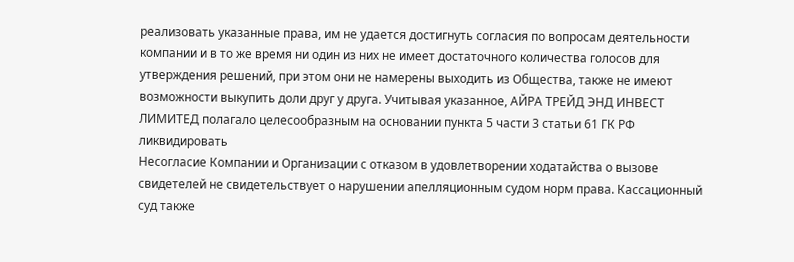реализовать указанные права, им не удается достигнуть согласия по вопросам деятельности компании и в то же время ни один из них не имеет достаточного количества голосов для утверждения решений, при этом они не намерены выходить из Общества, также не имеют возможности выкупить доли друг у друга. Учитывая указанное, АЙРА ТРЕЙД ЭНД ИНВЕСТ ЛИМИТЕД полагало целесообразным на основании пункта 5 части 3 статьи 61 ГК РФ ликвидировать
Несогласие Компании и Организации с отказом в удовлетворении ходатайства о вызове свидетелей не свидетельствует о нарушении апелляционным судом норм права. Кассационный суд также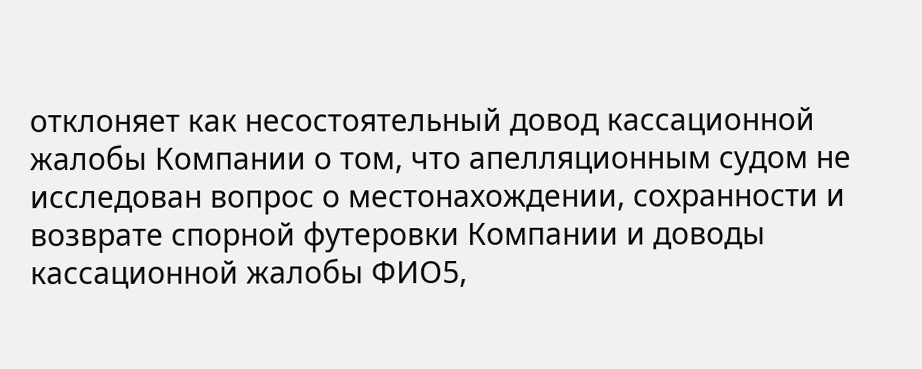отклоняет как несостоятельный довод кассационной жалобы Компании о том, что апелляционным судом не исследован вопрос о местонахождении, сохранности и возврате спорной футеровки Компании и доводы кассационной жалобы ФИО5,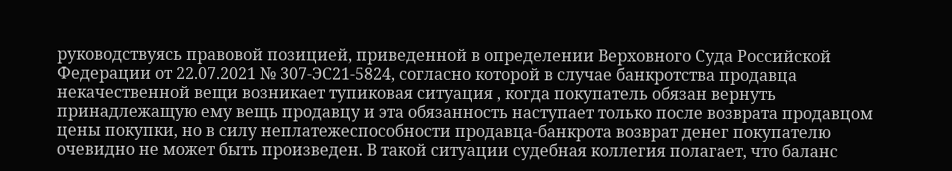руководствуясь правовой позицией, приведенной в определении Верховного Суда Российской Федерации от 22.07.2021 № 307-ЭС21-5824, согласно которой в случае банкротства продавца некачественной вещи возникает тупиковая ситуация , когда покупатель обязан вернуть принадлежащую ему вещь продавцу и эта обязанность наступает только после возврата продавцом цены покупки, но в силу неплатежеспособности продавца-банкрота возврат денег покупателю очевидно не может быть произведен. В такой ситуации судебная коллегия полагает, что баланс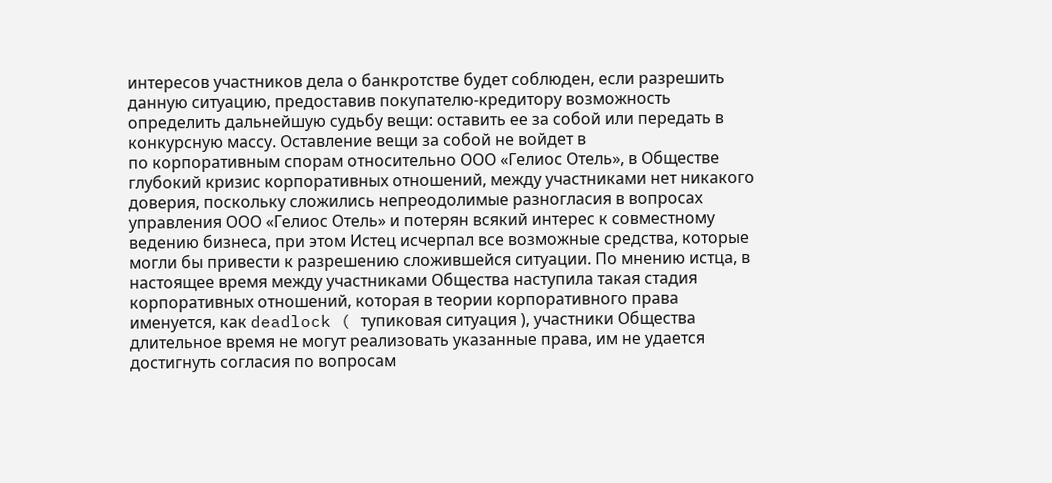интересов участников дела о банкротстве будет соблюден, если разрешить данную ситуацию, предоставив покупателю-кредитору возможность определить дальнейшую судьбу вещи: оставить ее за собой или передать в конкурсную массу. Оставление вещи за собой не войдет в
по корпоративным спорам относительно ООО «Гелиос Отель», в Обществе глубокий кризис корпоративных отношений, между участниками нет никакого доверия, поскольку сложились непреодолимые разногласия в вопросах управления ООО «Гелиос Отель» и потерян всякий интерес к совместному ведению бизнеса, при этом Истец исчерпал все возможные средства, которые могли бы привести к разрешению сложившейся ситуации. По мнению истца, в настоящее время между участниками Общества наступила такая стадия корпоративных отношений, которая в теории корпоративного права именуется, как deadlock ( тупиковая ситуация ), участники Общества длительное время не могут реализовать указанные права, им не удается достигнуть согласия по вопросам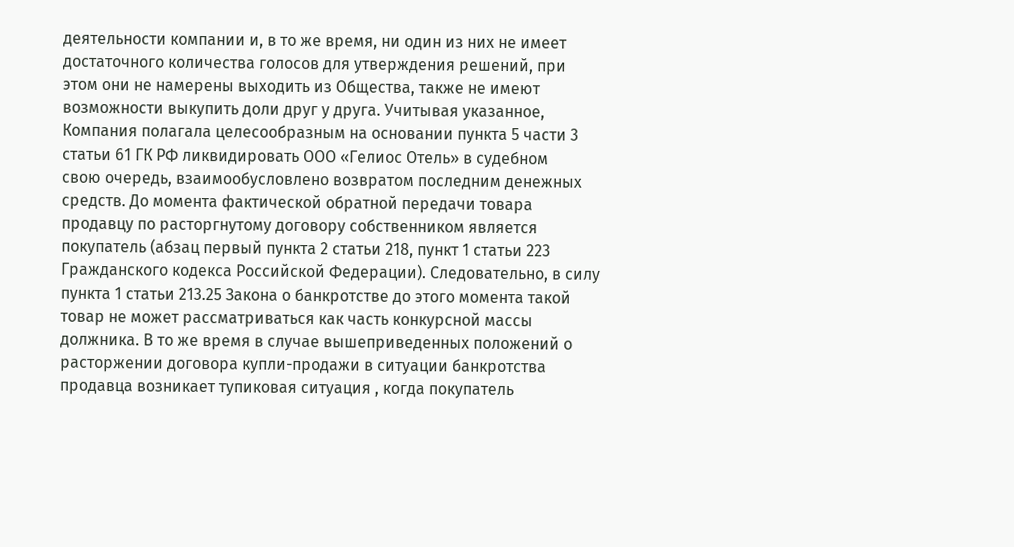деятельности компании и, в то же время, ни один из них не имеет достаточного количества голосов для утверждения решений, при этом они не намерены выходить из Общества, также не имеют возможности выкупить доли друг у друга. Учитывая указанное, Компания полагала целесообразным на основании пункта 5 части 3 статьи 61 ГК РФ ликвидировать ООО «Гелиос Отель» в судебном
свою очередь, взаимообусловлено возвратом последним денежных средств. До момента фактической обратной передачи товара продавцу по расторгнутому договору собственником является покупатель (абзац первый пункта 2 статьи 218, пункт 1 статьи 223 Гражданского кодекса Российской Федерации). Следовательно, в силу пункта 1 статьи 213.25 Закона о банкротстве до этого момента такой товар не может рассматриваться как часть конкурсной массы должника. В то же время в случае вышеприведенных положений о расторжении договора купли-продажи в ситуации банкротства продавца возникает тупиковая ситуация , когда покупатель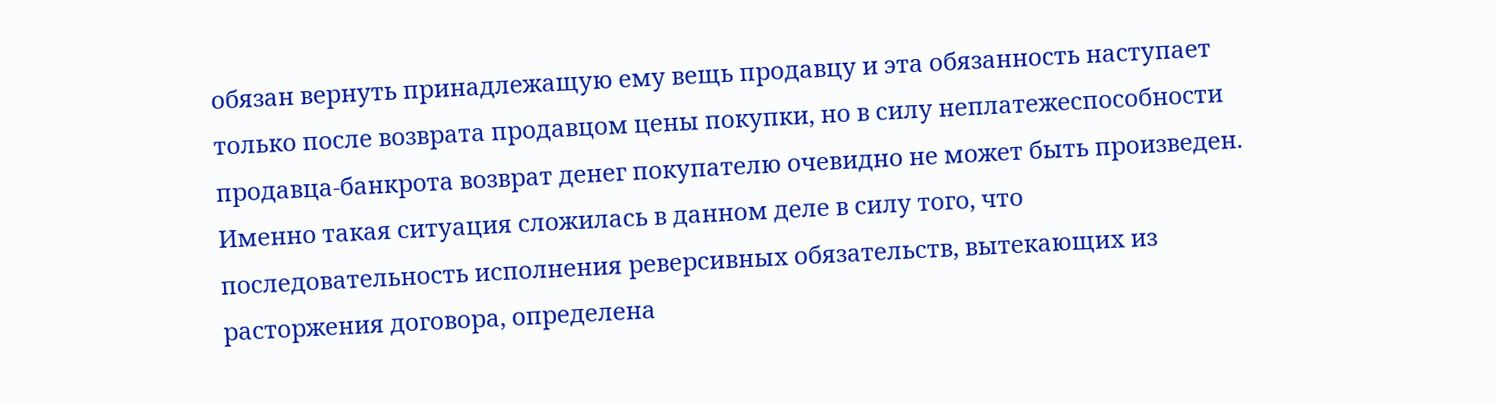обязан вернуть принадлежащую ему вещь продавцу и эта обязанность наступает только после возврата продавцом цены покупки, но в силу неплатежеспособности продавца-банкрота возврат денег покупателю очевидно не может быть произведен. Именно такая ситуация сложилась в данном деле в силу того, что последовательность исполнения реверсивных обязательств, вытекающих из расторжения договора, определена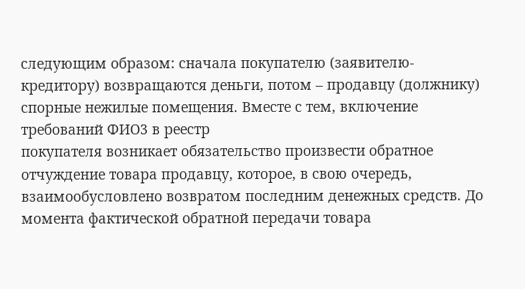следующим образом: сначала покупателю (заявителю-кредитору) возвращаются деньги, потом – продавцу (должнику) спорные нежилые помещения. Вместе с тем, включение требований ФИО3 в реестр
покупателя возникает обязательство произвести обратное отчуждение товара продавцу, которое, в свою очередь, взаимообусловлено возвратом последним денежных средств. До момента фактической обратной передачи товара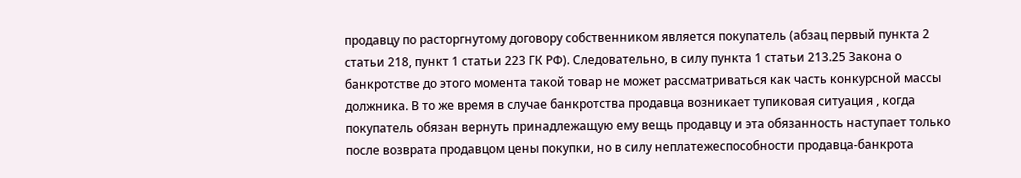продавцу по расторгнутому договору собственником является покупатель (абзац первый пункта 2 статьи 218, пункт 1 статьи 223 ГК РФ). Следовательно, в силу пункта 1 статьи 213.25 Закона о банкротстве до этого момента такой товар не может рассматриваться как часть конкурсной массы должника. В то же время в случае банкротства продавца возникает тупиковая ситуация , когда покупатель обязан вернуть принадлежащую ему вещь продавцу и эта обязанность наступает только после возврата продавцом цены покупки, но в силу неплатежеспособности продавца-банкрота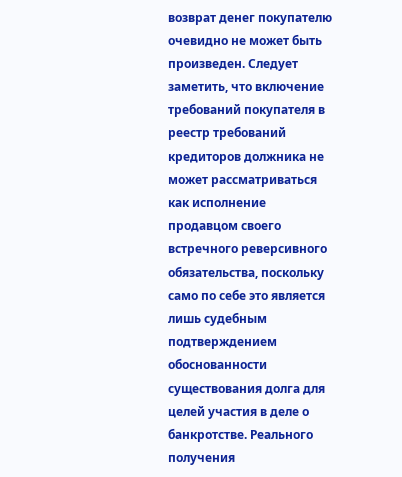возврат денег покупателю очевидно не может быть произведен. Следует заметить, что включение требований покупателя в реестр требований кредиторов должника не может рассматриваться как исполнение продавцом своего встречного реверсивного обязательства, поскольку само по себе это является лишь судебным подтверждением обоснованности существования долга для целей участия в деле о банкротстве. Реального получения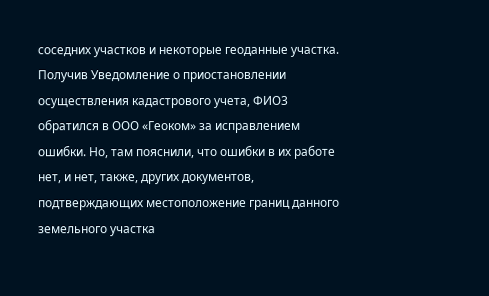соседних участков и некоторые геоданные участка. Получив Уведомление о приостановлении осуществления кадастрового учета, ФИО3 обратился в ООО «Геоком» за исправлением ошибки. Но, там пояснили, что ошибки в их работе нет, и нет, также, других документов, подтверждающих местоположение границ данного земельного участка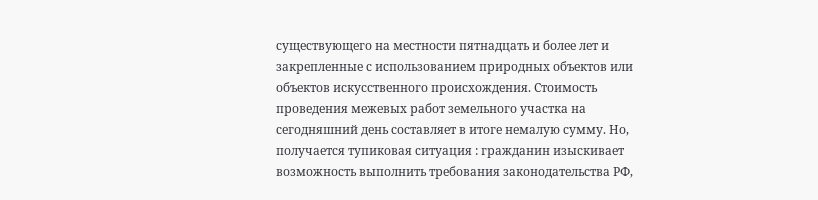существующего на местности пятнадцать и более лет и закрепленные с использованием природных объектов или объектов искусственного происхождения. Стоимость проведения межевых работ земельного участка на сегодняшний день составляет в итоге немалую сумму. Но, получается тупиковая ситуация : гражданин изыскивает возможность выполнить требования законодательства РФ,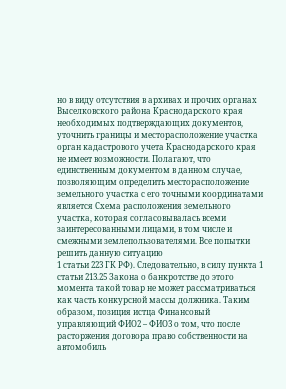но в виду отсутствия в архивах и прочих органах Выселковского района Краснодарского края необходимых подтверждающих документов, уточнить границы и месторасположение участка орган кадастрового учета Краснодарского края не имеет возможности. Полагают, что единственным документом в данном случае, позволяющим определить месторасположение земельного участка с его точными координатами является Схема расположения земельного участка, которая согласовывалась всеми заинтересованными лицами, в том числе и смежными землепользователями. Все попытки решить данную ситуацию
1 статьи 223 ГК РФ). Следовательно, в силу пункта 1 статьи 213.25 Закона о банкротстве до этого момента такой товар не может рассматриваться как часть конкурсной массы должника. Таким образом, позиция истца Финансовый управляющий ФИО2 – ФИО3 о том, что после расторжения договора право собственности на автомобиль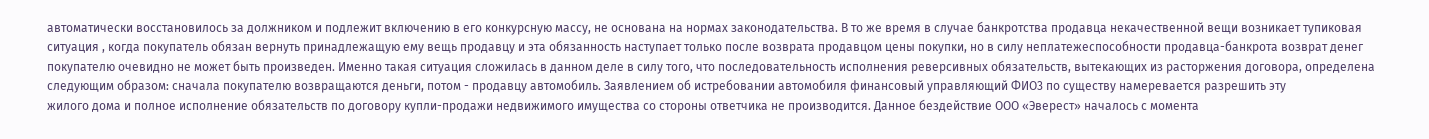автоматически восстановилось за должником и подлежит включению в его конкурсную массу, не основана на нормах законодательства. В то же время в случае банкротства продавца некачественной вещи возникает тупиковая ситуация , когда покупатель обязан вернуть принадлежащую ему вещь продавцу и эта обязанность наступает только после возврата продавцом цены покупки, но в силу неплатежеспособности продавца-банкрота возврат денег покупателю очевидно не может быть произведен. Именно такая ситуация сложилась в данном деле в силу того, что последовательность исполнения реверсивных обязательств, вытекающих из расторжения договора, определена следующим образом: сначала покупателю возвращаются деньги, потом - продавцу автомобиль. Заявлением об истребовании автомобиля финансовый управляющий ФИО3 по существу намеревается разрешить эту
жилого дома и полное исполнение обязательств по договору купли-продажи недвижимого имущества со стороны ответчика не производится. Данное бездействие ООО «Эверест» началось с момента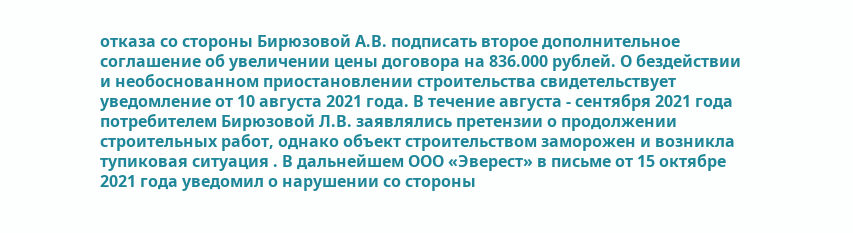отказа со стороны Бирюзовой А.В. подписать второе дополнительное соглашение об увеличении цены договора на 836.000 рублей. О бездействии и необоснованном приостановлении строительства свидетельствует уведомление от 10 августа 2021 года. В течение августа - сентября 2021 года потребителем Бирюзовой Л.В. заявлялись претензии о продолжении строительных работ, однако объект строительством заморожен и возникла тупиковая ситуация . В дальнейшем ООО «Эверест» в письме от 15 октябре 2021 года уведомил о нарушении со стороны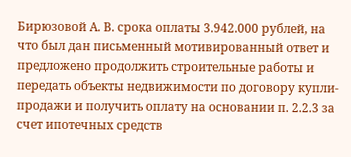Бирюзовой А. В. срока оплаты 3.942.000 рублей, на что был дан письменный мотивированный ответ и предложено продолжить строительные работы и передать объекты недвижимости по договору купли-продажи и получить оплату на основании п. 2.2.3 за счет ипотечных средств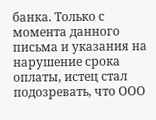банка. Только с момента данного письма и указания на нарушение срока оплаты, истец стал подозревать, что ООО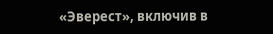«Эверест», включив в